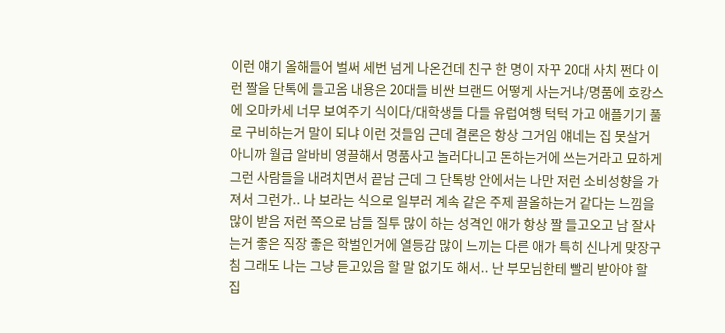이런 얘기 올해들어 벌써 세번 넘게 나온건데 친구 한 명이 자꾸 20대 사치 쩐다 이런 짤을 단톡에 들고옴 내용은 20대들 비싼 브랜드 어떻게 사는거냐/명품에 호캉스에 오마카세 너무 보여주기 식이다/대학생들 다들 유럽여행 턱턱 가고 애플기기 풀로 구비하는거 말이 되냐 이런 것들임 근데 결론은 항상 그거임 얘네는 집 못살거 아니까 월급 알바비 영끌해서 명품사고 놀러다니고 돈하는거에 쓰는거라고 묘하게 그런 사람들을 내려치면서 끝남 근데 그 단톡방 안에서는 나만 저런 소비성향을 가져서 그런가.. 나 보라는 식으로 일부러 계속 같은 주제 끌올하는거 같다는 느낌을 많이 받음 저런 쪽으로 남들 질투 많이 하는 성격인 애가 항상 짤 들고오고 남 잘사는거 좋은 직장 좋은 학벌인거에 열등감 많이 느끼는 다른 애가 특히 신나게 맞장구침 그래도 나는 그냥 듣고있음 할 말 없기도 해서.. 난 부모님한테 빨리 받아야 할 집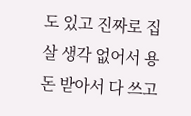도 있고 진짜로 집 살 생각 없어서 용돈 받아서 다 쓰고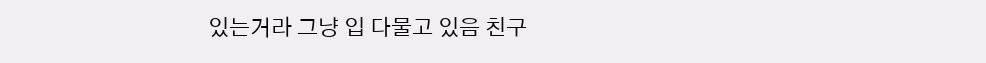있는거라 그냥 입 다물고 있음 친구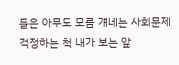들은 아무도 모름 걔네는 사회문제 걱정하는 척 내가 보는 앞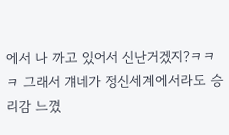에서 나 까고 있어서 신난거겠지?ㅋㅋㅋ 그래서 걔네가 정신세계에서라도 승리감 느꼈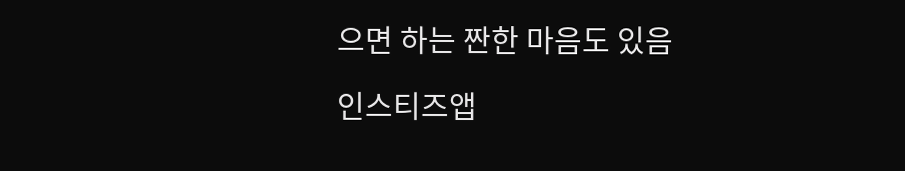으면 하는 짠한 마음도 있음

인스티즈앱